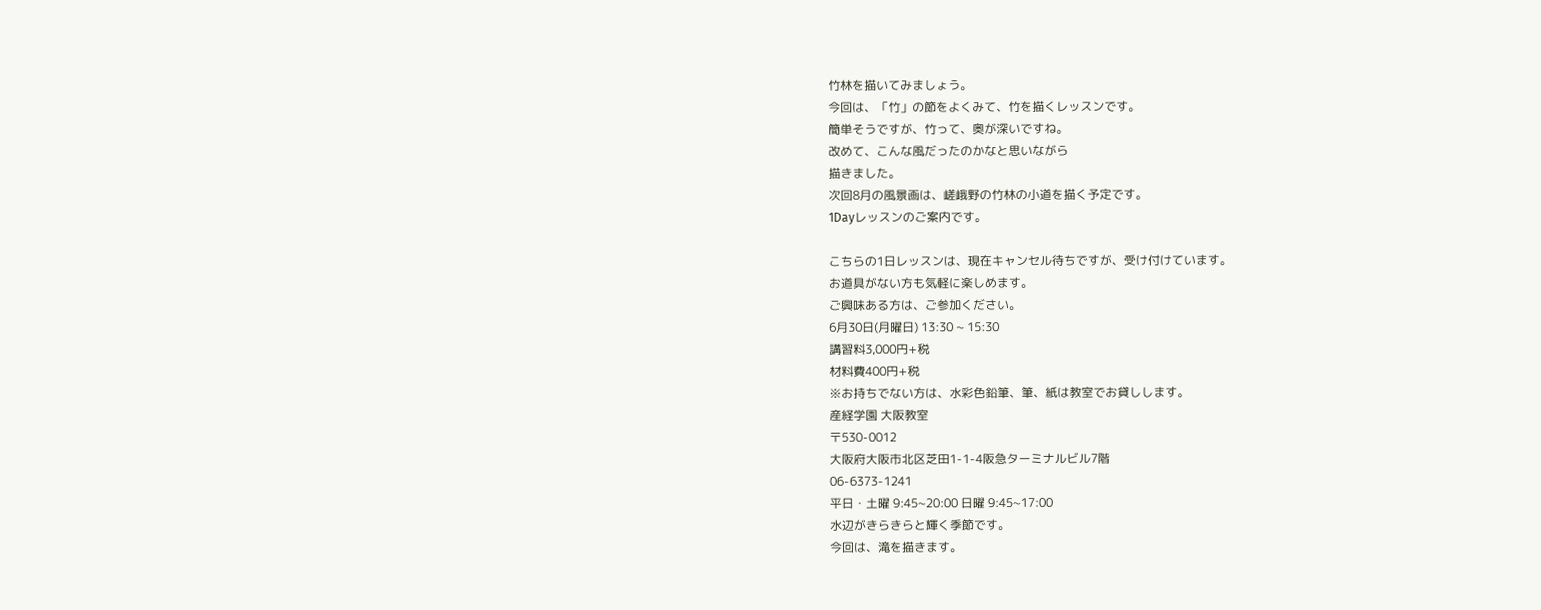竹林を描いてみましょう。
今回は、「竹」の節をよくみて、竹を描くレッスンです。
簡単そうですが、竹って、奥が深いですね。
改めて、こんな風だったのかなと思いながら
描きました。
次回8月の風景画は、嵯峨野の竹林の小道を描く予定です。
1Dayレッスンのご案内です。

こちらの1日レッスンは、現在キャンセル待ちですが、受け付けています。
お道具がない方も気軽に楽しめます。
ご興味ある方は、ご参加ください。
6月30日(月曜日) 13:30 ~ 15:30
講習料3,000円+税
材料費400円+税
※お持ちでない方は、水彩色鉛筆、筆、紙は教室でお貸しします。
産経学園 大阪教室
〒530-0012
大阪府大阪市北区芝田1-1-4阪急ターミナルビル7階
06-6373-1241
平日・土曜 9:45~20:00 日曜 9:45~17:00
水辺がきらきらと輝く季節です。
今回は、滝を描きます。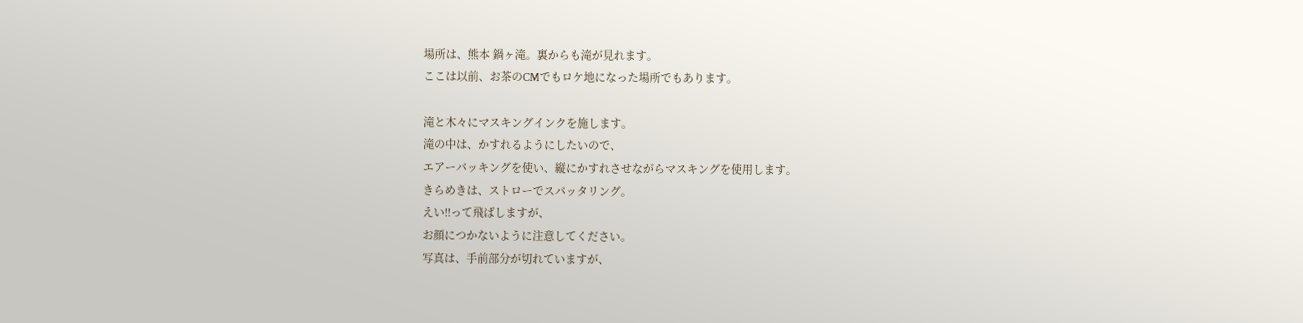場所は、熊本 鍋ヶ滝。裏からも滝が見れます。
ここは以前、お茶のCMでもロケ地になった場所でもあります。

滝と木々にマスキングインクを施します。
滝の中は、かすれるようにしたいので、
エアーパッキングを使い、縦にかすれさせながらマスキングを使用します。
きらめきは、ストローでスパッタリング。
えい!!って飛ばしますが、
お顔につかないように注意してください。
写真は、手前部分が切れていますが、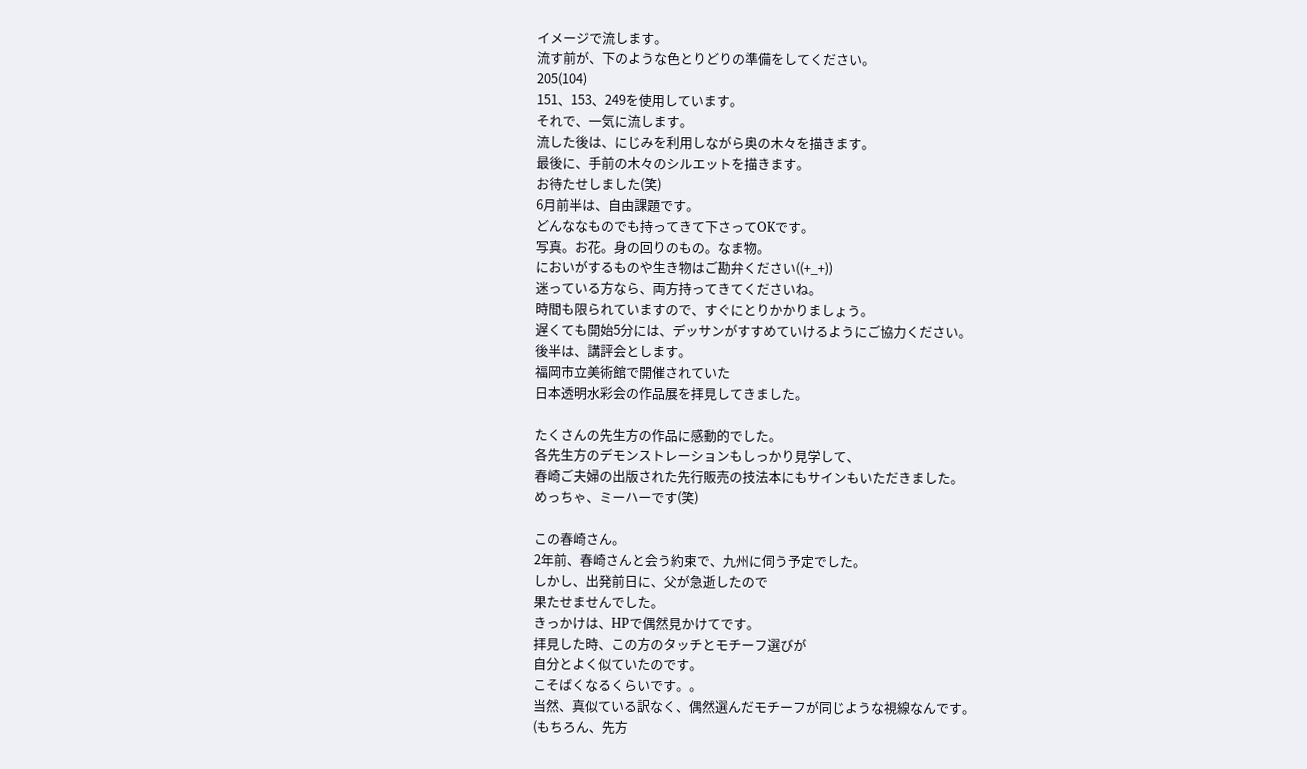イメージで流します。
流す前が、下のような色とりどりの準備をしてください。
205(104)
151、153、249を使用しています。
それで、一気に流します。
流した後は、にじみを利用しながら奥の木々を描きます。
最後に、手前の木々のシルエットを描きます。
お待たせしました(笑)
6月前半は、自由課題です。
どんななものでも持ってきて下さってOKです。
写真。お花。身の回りのもの。なま物。
においがするものや生き物はご勘弁ください((+_+))
迷っている方なら、両方持ってきてくださいね。
時間も限られていますので、すぐにとりかかりましょう。
遅くても開始5分には、デッサンがすすめていけるようにご協力ください。
後半は、講評会とします。
福岡市立美術館で開催されていた
日本透明水彩会の作品展を拝見してきました。

たくさんの先生方の作品に感動的でした。
各先生方のデモンストレーションもしっかり見学して、
春崎ご夫婦の出版された先行販売の技法本にもサインもいただきました。
めっちゃ、ミーハーです(笑)

この春崎さん。
2年前、春崎さんと会う約束で、九州に伺う予定でした。
しかし、出発前日に、父が急逝したので
果たせませんでした。
きっかけは、HPで偶然見かけてです。
拝見した時、この方のタッチとモチーフ選びが
自分とよく似ていたのです。
こそばくなるくらいです。。
当然、真似ている訳なく、偶然選んだモチーフが同じような視線なんです。
(もちろん、先方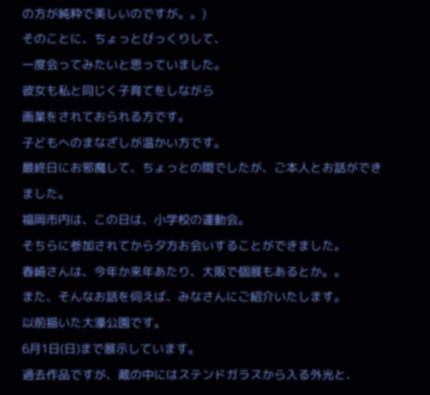の方が純粋で美しいのですが。。)
そのことに、ちょっとびっくりして、
一度会ってみたいと思っていました。
彼女も私と同じく子育てをしながら
画業をされておられる方です。
子どもへのまなざしが温かい方です。
最終日にお邪魔して、ちょっとの間でしたが、ご本人とお話ができました。
福岡市内は、この日は、小学校の運動会。
そちらに参加されてから夕方お会いすることができました。
春崎さんは、今年か来年あたり、大阪で個展もあるとか。。
また、そんなお話を伺えば、みなさんにご紹介いたします。
以前描いた大濠公園です。
6月1日(日)まで展示しています。
過去作品ですが、蔵の中にはステンドガラスから入る外光と、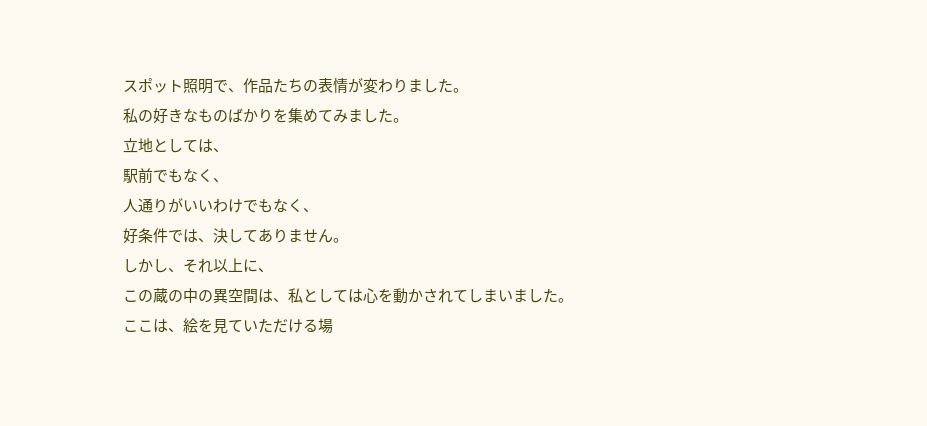スポット照明で、作品たちの表情が変わりました。
私の好きなものばかりを集めてみました。
立地としては、
駅前でもなく、
人通りがいいわけでもなく、
好条件では、決してありません。
しかし、それ以上に、
この蔵の中の異空間は、私としては心を動かされてしまいました。
ここは、絵を見ていただける場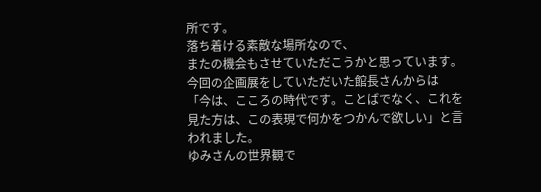所です。
落ち着ける素敵な場所なので、
またの機会もさせていただこうかと思っています。
今回の企画展をしていただいた館長さんからは
「今は、こころの時代です。ことばでなく、これを見た方は、この表現で何かをつかんで欲しい」と言われました。
ゆみさんの世界観で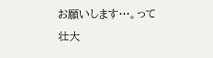お願いします…。って
壮大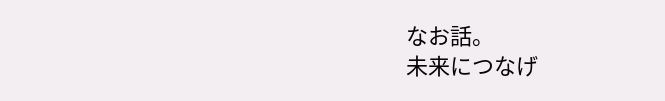なお話。
未来につなげ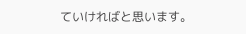ていければと思います。